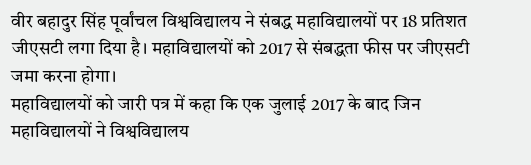वीर बहादुर सिंह पूर्वांचल विश्वविद्यालय ने संबद्ध महाविद्यालयों पर 18 प्रतिशत जीएसटी लगा दिया है। महाविद्यालयों को 2017 से संबद्धता फीस पर जीएसटी जमा करना होगा।
महाविद्यालयों को जारी पत्र में कहा कि एक जुलाई 2017 के बाद जिन महाविद्यालयों ने विश्वविद्यालय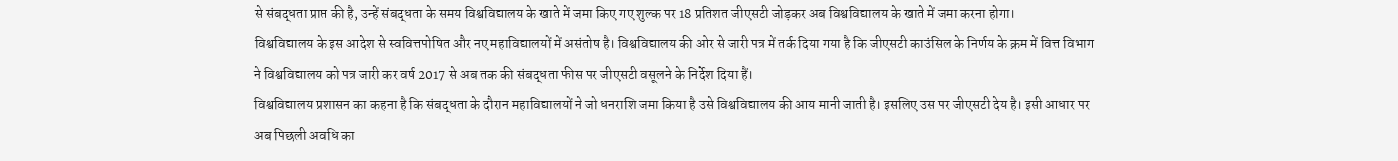से संबद्धता प्राप्त की है, उन्हें संबद्धता के समय विश्वविद्यालय के खाते में जमा किए गए शुल्क पर 18 प्रतिशत जीएसटी जोड़कर अब विश्वविद्यालय के खाते में जमा करना होगा।
विश्वविद्यालय के इस आदेश से स्ववित्तपोषित और नए महाविद्यालयों में असंतोष है। विश्वविद्यालय की ओर से जारी पत्र में तर्क दिया गया है कि जीएसटी काउंसिल के निर्णय के क्रम में वित्त विभाग ने विश्वविद्यालय को पत्र जारी कर वर्ष 2017 से अब तक की संबद्धता फीस पर जीएसटी वसूलने के निर्देश दिया हैं।
विश्वविद्यालय प्रशासन का कहना है कि संबद्धता के दौरान महाविद्यालयों ने जो धनराशि जमा किया है उसे विश्वविद्यालय की आय मानी जाती है। इसलिए उस पर जीएसटी देय है। इसी आधार पर अब पिछली अवधि का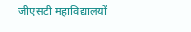जीएसटी महाविद्यालयों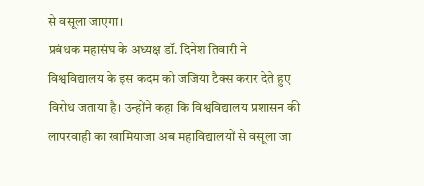से वसूला जाएगा।
प्रबंधक महासंघ के अध्यक्ष डॉ. दिनेश तिवारी ने विश्वविद्यालय के इस कदम को जजिया टैक्स करार देते हुए विरोध जताया है। उन्होंने कहा कि विश्वविद्यालय प्रशासन की लापरवाही का खामियाजा अब महाविद्यालयों से वसूला जा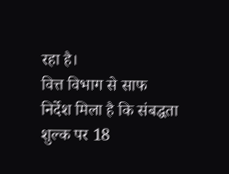रहा है।
वित्त विभाग से साफ निर्देश मिला है कि संबद्धता शुल्क पर 18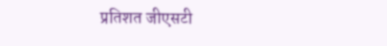प्रतिशत जीएसटी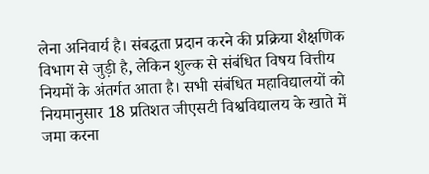लेना अनिवार्य है। संबद्धता प्रदान करने की प्रक्रिया शैक्षणिक विभाग से जुड़ी है, लेकिन शुल्क से संबंधित विषय वित्तीय नियमों के अंतर्गत आता है। सभी संबंधित महाविद्यालयों को नियमानुसार 18 प्रतिशत जीएसटी विश्वविद्यालय के खाते में जमा करना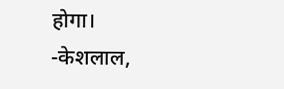होगा।
-केशलाल,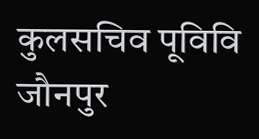कुलसचिव पूविवि जौनपुर